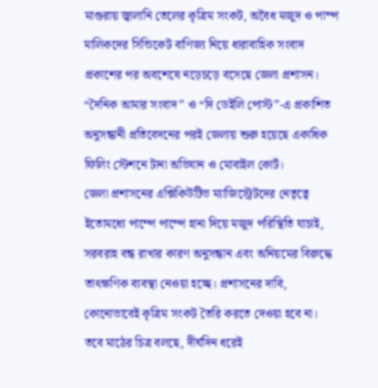মাগুরায় জ্বালানি তেলের কৃত্রিম সংকট, অবৈধ মজুদ ও পাম্প মালিকদের সিন্ডিকেট বাণিজ্য নিয়ে ধারাবাহিক সংবাদ প্রকাশের পর অবশেষে নড়েচড়ে বসেছে জেলা প্রশাসন। “দৈনিক আমার সংবাদ” ও “দি ডেইলি পোস্ট”-এ প্রকাশিত অনুসন্ধানী প্রতিবেদনের পরই জেলায় শুরু হয়েছে একাধিক ফিলিং স্টেশনে টানা অভিযান ও মোবাইল কোর্ট।
জেলা প্রশাসনের এক্সিকিউটিভ ম্যাজিস্ট্রেটদের নেতৃত্বে ইতোমধ্যে পাম্পে পাম্পে হানা দিয়ে মজুদ পরিস্থিতি যাচাই, সরবরাহ বন্ধ রাখার কারণ অনুসন্ধান এবং অনিয়মের বিরুদ্ধে তাৎক্ষণিক ব্যবস্থা নেওয়া হচ্ছে। প্রশাসনের দাবি, কোনোভাবেই কৃত্রিম সংকট তৈরি করতে দেওয়া হবে না।
তবে মাঠের চিত্র বলছে, দীর্ঘদিন ধরেই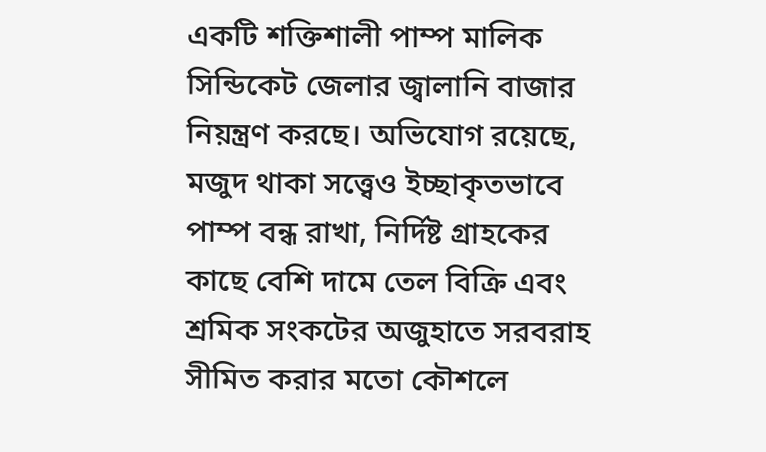একটি শক্তিশালী পাম্প মালিক সিন্ডিকেট জেলার জ্বালানি বাজার নিয়ন্ত্রণ করছে। অভিযোগ রয়েছে, মজুদ থাকা সত্ত্বেও ইচ্ছাকৃতভাবে পাম্প বন্ধ রাখা, নির্দিষ্ট গ্রাহকের কাছে বেশি দামে তেল বিক্রি এবং শ্রমিক সংকটের অজুহাতে সরবরাহ সীমিত করার মতো কৌশলে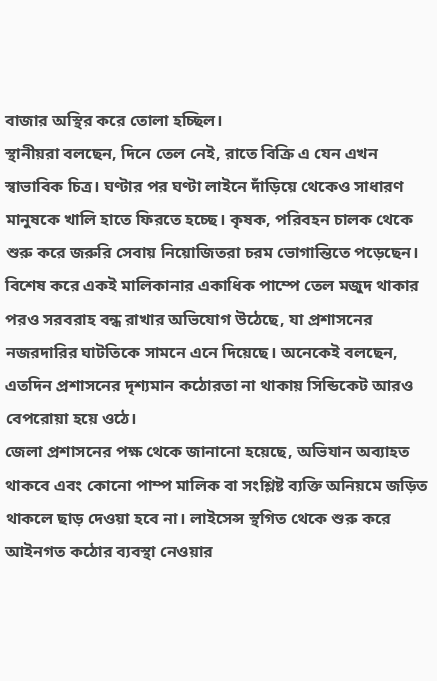বাজার অস্থির করে তোলা হচ্ছিল।
স্থানীয়রা বলছেন, দিনে তেল নেই, রাতে বিক্রি এ যেন এখন স্বাভাবিক চিত্র। ঘণ্টার পর ঘণ্টা লাইনে দাঁড়িয়ে থেকেও সাধারণ মানুষকে খালি হাতে ফিরতে হচ্ছে। কৃষক, পরিবহন চালক থেকে শুরু করে জরুরি সেবায় নিয়োজিতরা চরম ভোগান্তিতে পড়েছেন।
বিশেষ করে একই মালিকানার একাধিক পাম্পে তেল মজুদ থাকার পরও সরবরাহ বন্ধ রাখার অভিযোগ উঠেছে, যা প্রশাসনের নজরদারির ঘাটতিকে সামনে এনে দিয়েছে। অনেকেই বলছেন, এতদিন প্রশাসনের দৃশ্যমান কঠোরতা না থাকায় সিন্ডিকেট আরও বেপরোয়া হয়ে ওঠে।
জেলা প্রশাসনের পক্ষ থেকে জানানো হয়েছে, অভিযান অব্যাহত থাকবে এবং কোনো পাম্প মালিক বা সংশ্লিষ্ট ব্যক্তি অনিয়মে জড়িত থাকলে ছাড় দেওয়া হবে না। লাইসেন্স স্থগিত থেকে শুরু করে আইনগত কঠোর ব্যবস্থা নেওয়ার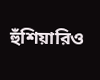হুঁশিয়ারিও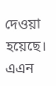দেওয়া হয়েছে।
এএন